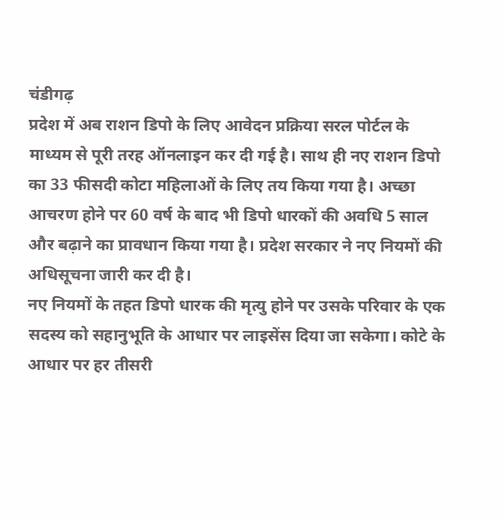चंडीगढ़
प्रदेश में अब राशन डिपो के लिए आवेदन प्रक्रिया सरल पोर्टल के माध्यम से पूरी तरह ऑनलाइन कर दी गई है। साथ ही नए राशन डिपो का 33 फीसदी कोटा महिलाओं के लिए तय किया गया है। अच्छा आचरण होने पर 60 वर्ष के बाद भी डिपो धारकों की अवधि 5 साल और बढ़ाने का प्रावधान किया गया है। प्रदेश सरकार ने नए नियमों की अधिसूचना जारी कर दी है।
नए नियमों के तहत डिपो धारक की मृत्यु होने पर उसके परिवार के एक सदस्य को सहानुभूति के आधार पर लाइसेंस दिया जा सकेगा। कोटे के आधार पर हर तीसरी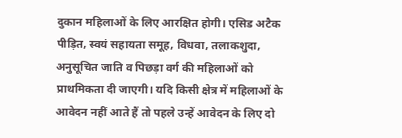दुकान महिलाओं के लिए आरक्षित होगी। एसिड अटैक पीड़ित, स्वयं सहायता समूह, विधवा, तलाकशुदा, अनुसूचित जाति व पिछड़ा वर्ग की महिलाओं को प्राथमिकता दी जाएगी। यदि किसी क्षेत्र में महिलाओं के आवेदन नहीं आते हैं तो पहले उन्हें आवेदन के लिए दो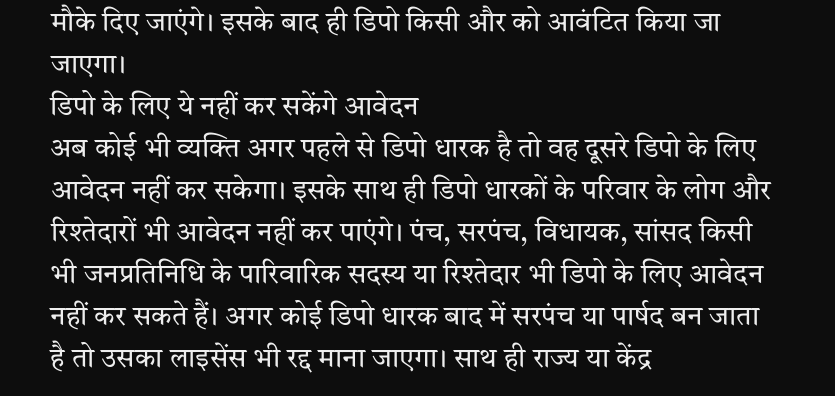मौके दिए जाएंगे। इसके बाद ही डिपो किसी और को आवंटित किया जा जाएगा।
डिपो के लिए ये नहीं कर सकेंगे आवेदन
अब कोई भी व्यक्ति अगर पहले से डिपो धारक है तो वह दूसरे डिपो के लिए आवेदन नहीं कर सकेगा। इसके साथ ही डिपो धारकों के परिवार के लोग और रिश्तेदारों भी आवेदन नहीं कर पाएंगे। पंच, सरपंच, विधायक, सांसद किसी भी जनप्रतिनिधि के पारिवारिक सदस्य या रिश्तेदार भी डिपो के लिए आवेदन नहीं कर सकते हैं। अगर कोई डिपो धारक बाद में सरपंच या पार्षद बन जाता है तो उसका लाइसेंस भी रद्द माना जाएगा। साथ ही राज्य या केंद्र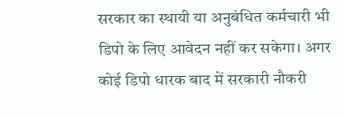सरकार का स्थायी या अनुबंधित कर्मचारी भी डिपो के लिए आवेदन नहीं कर सकेगा। अगर कोई डिपो धारक बाद में सरकारी नौकरी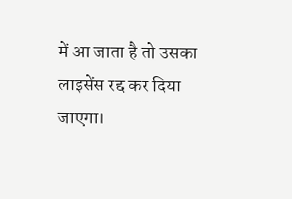में आ जाता है तो उसका लाइसेंस रद्द कर दिया जाएगा।